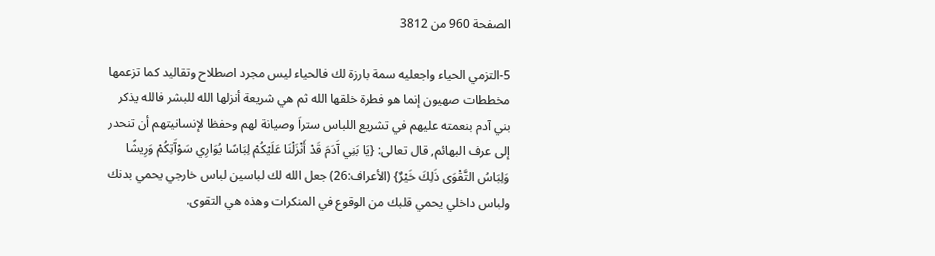الصفحة 960 من 3812

5-التزمي الحياء واجعليه سمة بارزة لك فالحياء ليس مجرد اصطلاح وتقاليد كما تزعمها مخططات صهيون إنما هو فطرة خلقها الله ثم هي شريعة أنزلها الله للبشر فالله يذكر بني آدم بنعمته عليهم في تشريع اللباس ستراَ وصيانة لهم وحفظا لإنسانيتهم أن تنحدر إلى عرف البهائم, قال تعالى: {يَا بَنِي آَدَمَ قَدْ أَنْزَلْنَا عَلَيْكُمْ لِبَاسًا يُوَارِي سَوْآَتِكُمْ وَرِيشًا وَلِبَاسُ التَّقْوَى ذَلِكَ خَيْرٌ} (الأعراف:26) جعل الله لك لباسين لباس خارجي يحمي بدنك ولباس داخلي يحمي قلبك من الوقوع في المنكرات وهذه هي التقوى.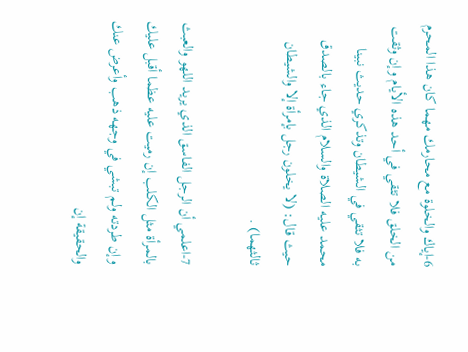6-إياك والخلوة مع محارمك مهما كان هذا المحرم من الخلق فلا تثقي في أحد هذه الأيام وإن وثقت به فلا تثقي في الشيطان وتذكري حديث نبينا محمد عليه الصلاة والسلام الذي جاء بالصدق حيث قال: (لا يخلون رجل بإمرأة إلا والشيطان ثالثهما) .

7-اعلمي أن الرجل الفاسق الذي يريد اللهو والعبث بالمرأة مثل الكلب إن رميت عليه عظما أقبل عليك وإن طردته ولم تبشي في وجهه ذهب وأعرض عنك والحقيقة إن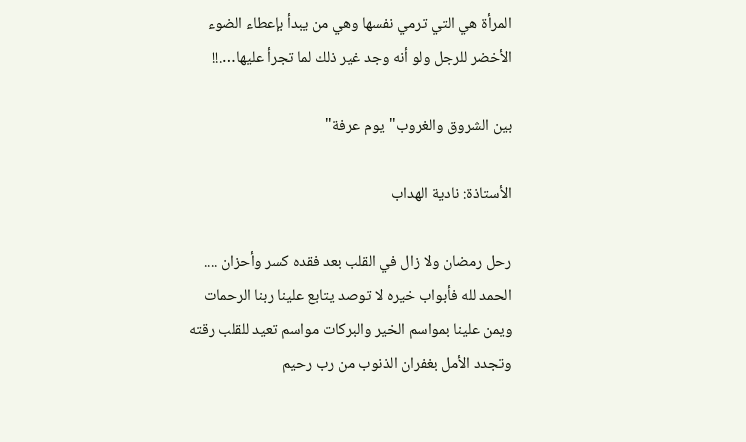المرأة هي التي ترمي نفسها وهي من يبدأ بإعطاء الضوء الأخضر للرجل ولو أنه وجد غير ذلك لما تجرأ عليها….!!

بين الشروق والغروب"يوم عرفة"

الأستاذة: نادية الهداب

رحل رمضان ولا زال في القلب بعد فقده كسر وأحزان .... الحمد لله فأبواب خيره لا توصد يتابع علينا ربنا الرحمات ويمن علينا بمواسم الخير والبركات مواسم تعيد للقلب رقته وتجدد الأمل بغفران الذنوب من رب رحيم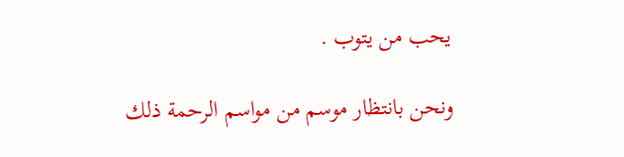يحب من يتوب .

ونحن بانتظار موسم من مواسم الرحمة ذلك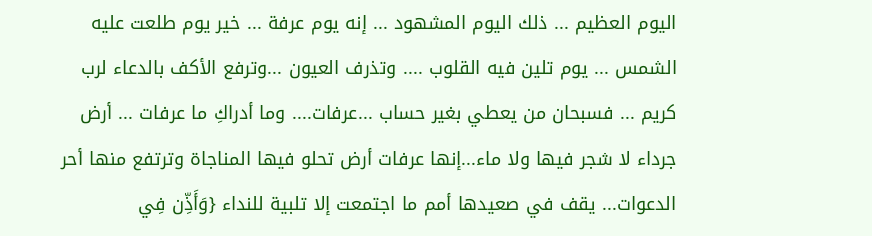اليوم العظيم ... ذلك اليوم المشهود ... إنه يوم عرفة ... خير يوم طلعت عليه الشمس ... يوم تلين فيه القلوب .... وتذرف العيون ...وترفع الأكف بالدعاء لرب كريم ... فسبحان من يعطي بغير حساب ...عرفات.... وما أدراكِ ما عرفات ... أرض جرداء لا شجر فيها ولا ماء...إنها عرفات أرض تحلو فيها المناجاة وترتفع منها أحر الدعوات... يقف في صعيدها أمم ما اجتمعت إلا تلبية للنداء {وَأَذِّن فِي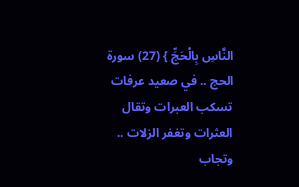النَّاسِ بِالْحَجِّ } (27) سورة الحج .. في صعيد عرفات تسكب العبرات وتقال العثرات وتغفر الزلات .. وتجاب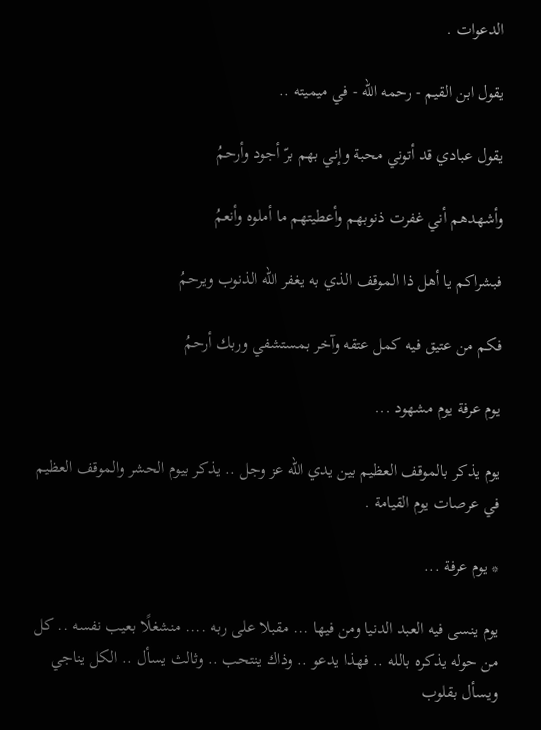الدعوات .

يقول ابن القيم - رحمه الله - في ميميته ..

يقول عبادي قد أتوني محبة وإني بهم برّ أجود وأرحمُ

وأشهدهم أني غفرت ذنوبهم وأعطيتهم ما أملوه وأنعمُ

فبشراكم يا أهل ذا الموقف الذي به يغفر الله الذنوب ويرحمُ

فكم من عتيق فيه كمل عتقه وآخر بمستشفي وربك أرحمُ

يوم عرفة يوم مشهود ...

يوم يذكر بالموقف العظيم بين يدي الله عز وجل .. يذكر بيوم الحشر والموقف العظيم في عرصات يوم القيامة .

* يوم عرفة ...

يوم ينسى فيه العبد الدنيا ومن فيها ... مقبلا على ربه .... منشغلًا بعيب نفسه .. كل من حوله يذكره بالله .. فهذا يدعو .. وذاك ينتحب .. وثالث يسأل .. الكل يناجي ويسأل بقلوب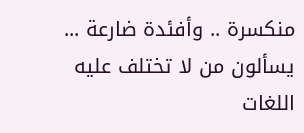منكسرة .. وأفئدة ضارعة ... يسألون من لا تختلف عليه اللغات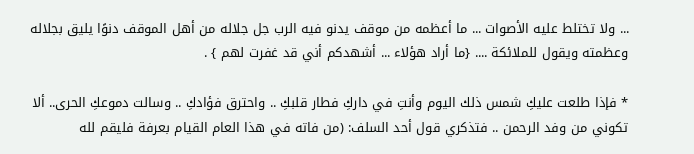... ولا تختلط عليه الأصوات ... ما أعظمه من موقف يدنو فيه الرب جل جلاله من أهل الموقف دنوًا يليق بجلاله وعظمته ويقول للملائكة .... {ما أراد هؤلاء ... أشهدكم أني قد غفرت لهم } .

* فإذا طلعت عليكِ شمس ذلك اليوم وأنتِ في داركِ فطار قلبكِ .. واحترق فؤادكِ .. وسالت دموعكِ الحرى.. ألا تكوني من وفد الرحمن .. فتذكري قول أحد السلف: (من فاته في هذا العام القيام بعرفة فليقم لله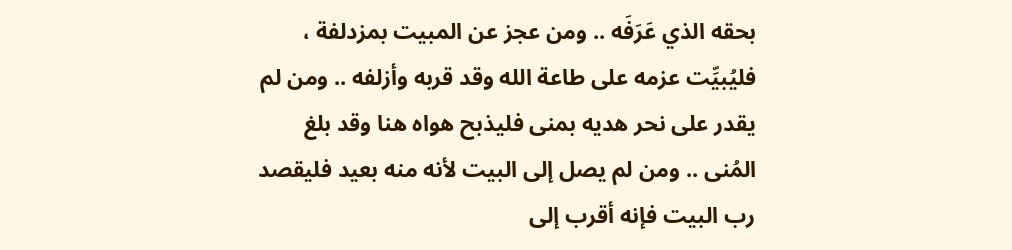بحقه الذي عَرَفَه .. ومن عجز عن المبيت بمزدلفة ، فليُبيِّت عزمه على طاعة الله وقد قربه وأزلفه .. ومن لم يقدر على نحر هديه بمنى فليذبح هواه هنا وقد بلغ المُنى .. ومن لم يصل إلى البيت لأنه منه بعيد فليقصد رب البيت فإنه أقرب إلى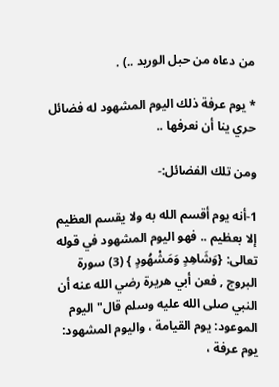من دعاه من حبل الوريد ..) .

* يوم عرفة ذلك اليوم المشهود له فضائل حري ينا أن نعرفها ..

ومن تلك الفضائل:-

1-أنه يوم أقسم الله به ولا يقسم العظيم إلا بعظيم .. فهو اليوم المشهود في قوله تعالى: {وَشَاهِدٍ وَمَشْهُودٍ } (3) سورة البروج , فعن أبي هريرة رضي الله عنه أن النبي صلى الله عليه وسلم قال"اليوم الموعود: يوم القيامة ، واليوم المشهود: يوم عرفة ،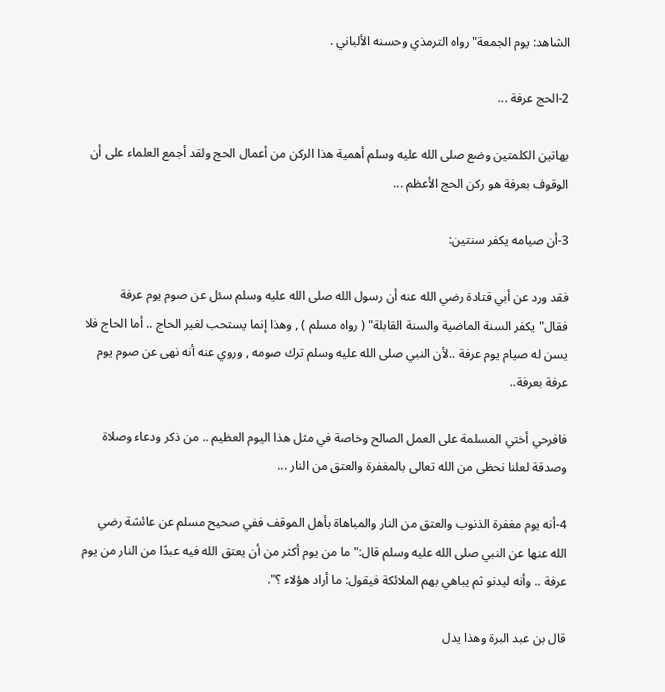الشاهد: يوم الجمعة"رواه الترمذي وحسنه الألباني .

2-الحج عرفة ...

بهاتين الكلمتين وضع صلى الله عليه وسلم أهمية هذا الركن من أعمال الحج ولقد أجمع العلماء على أن الوقوف بعرفة هو ركن الحج الأعظم ...

3-أن صيامه يكفر سنتين:

فقد ورد عن أبي قتادة رضي الله عنه أن رسول الله صلى الله عليه وسلم سئل عن صوم يوم عرفة فقال"يكفر السنة الماضية والسنة القابلة" ( رواه مسلم ) , وهذا إنما يستحب لغير الحاج .. أما الحاج فلا يسن له صيام يوم عرفة ..لأن النبي صلى الله عليه وسلم ترك صومه , وروي عنه أنه نهى عن صوم يوم عرفة بعرفة..

فافرحي أختي المسلمة على العمل الصالح وخاصة في مثل هذا اليوم العظيم .. من ذكر ودعاء وصلاة وصدقة لعلنا نحظى من الله تعالى بالمغفرة والعتق من النار ...

4-أنه يوم مغفرة الذنوب والعتق من النار والمباهاة بأهل الموقف ففي صحيح مسلم عن عائشة رضي الله عنها عن النبي صلى الله عليه وسلم قال:"ما من يوم أكثر من أن يعتق الله فيه عبدًا من النار من يوم عرفة .. وأنه ليدنو ثم يباهي بهم الملائكة فيقول: ما أراد هؤلاء ؟".

قال بن عبد البرة وهذا يدل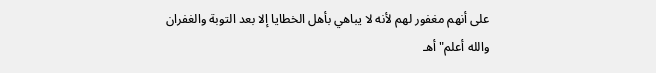على أنهم مغفور لهم لأنه لا يباهي بأهل الخطايا إلا بعد التوبة والغفران والله أعلم"أهـ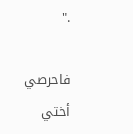."

فاحرصي أختي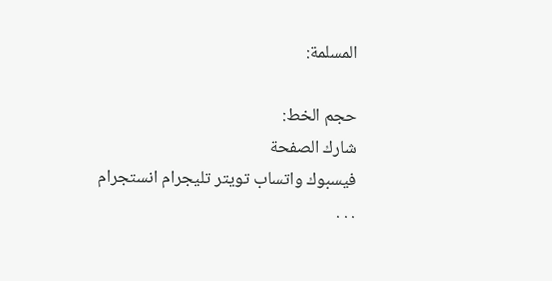المسلمة:

حجم الخط:
شارك الصفحة
فيسبوك واتساب تويتر تليجرام انستجرام
. . .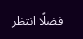فضلًا انتظر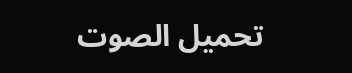تحميل الصوت